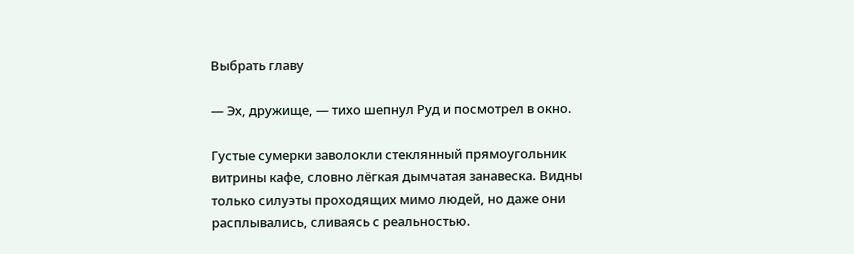Выбрать главу

— Эх, дружище, — тихо шепнул Руд и посмотрел в окно.

Густые сумерки заволокли стеклянный прямоугольник витрины кафе, словно лёгкая дымчатая занавеска. Видны только силуэты проходящих мимо людей, но даже они расплывались, сливаясь с реальностью.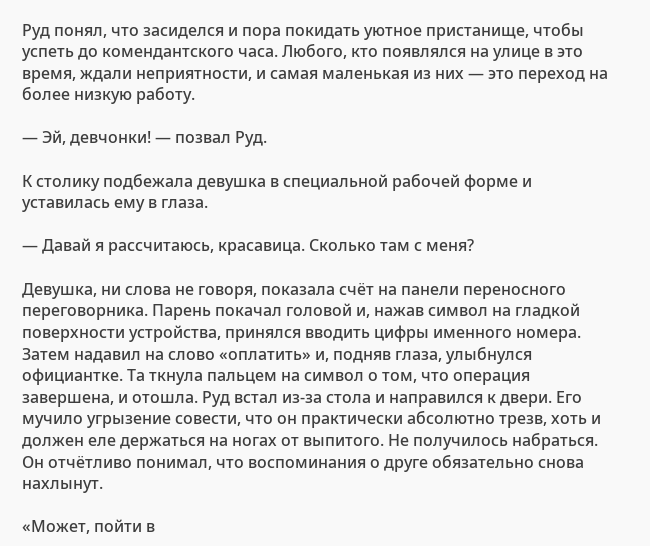Руд понял, что засиделся и пора покидать уютное пристанище, чтобы успеть до комендантского часа. Любого, кто появлялся на улице в это время, ждали неприятности, и самая маленькая из них — это переход на более низкую работу.

— Эй, девчонки! — позвал Руд.

К столику подбежала девушка в специальной рабочей форме и уставилась ему в глаза.

— Давай я рассчитаюсь, красавица. Сколько там с меня?

Девушка, ни слова не говоря, показала счёт на панели переносного переговорника. Парень покачал головой и, нажав символ на гладкой поверхности устройства, принялся вводить цифры именного номера. Затем надавил на слово «оплатить» и, подняв глаза, улыбнулся официантке. Та ткнула пальцем на символ о том, что операция завершена, и отошла. Руд встал из-за стола и направился к двери. Его мучило угрызение совести, что он практически абсолютно трезв, хоть и должен еле держаться на ногах от выпитого. Не получилось набраться. Он отчётливо понимал, что воспоминания о друге обязательно снова нахлынут.

«Может, пойти в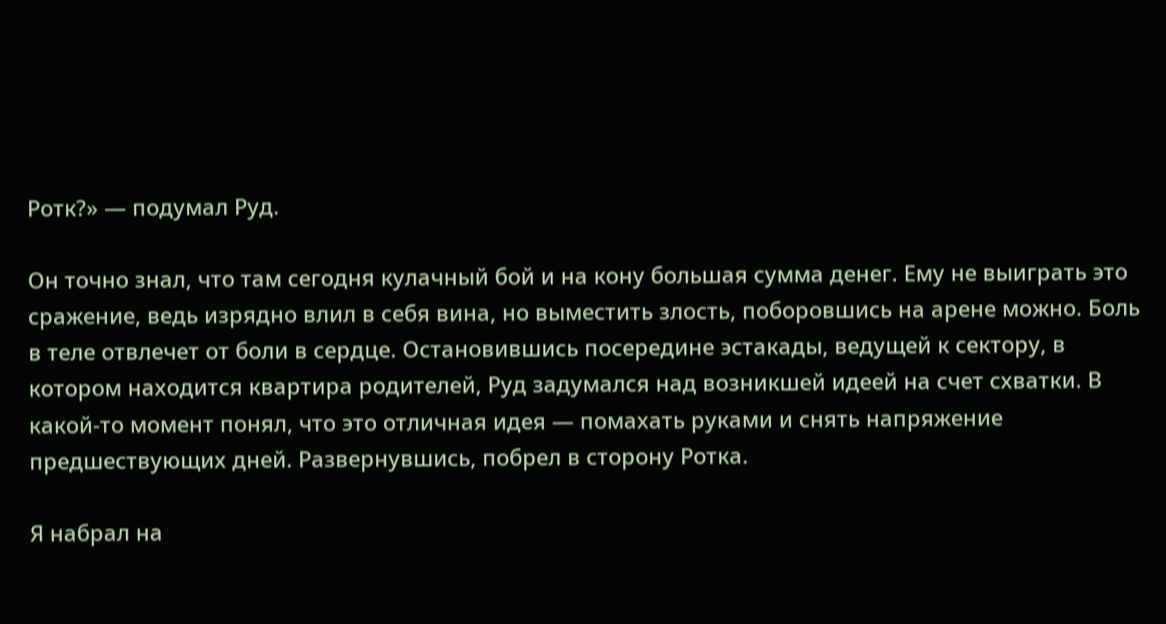Ротк?» — подумал Руд.

Он точно знал, что там сегодня кулачный бой и на кону большая сумма денег. Ему не выиграть это сражение, ведь изрядно влил в себя вина, но выместить злость, поборовшись на арене можно. Боль в теле отвлечет от боли в сердце. Остановившись посередине эстакады, ведущей к сектору, в котором находится квартира родителей, Руд задумался над возникшей идеей на счет схватки. В какой-то момент понял, что это отличная идея — помахать руками и снять напряжение предшествующих дней. Развернувшись, побрел в сторону Ротка.

Я набрал на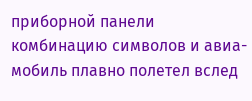приборной панели комбинацию символов и авиа-мобиль плавно полетел вслед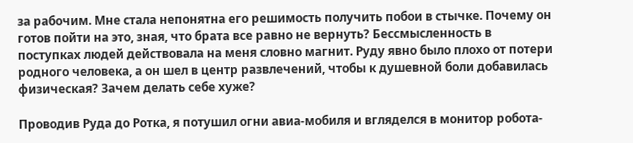за рабочим. Мне стала непонятна его решимость получить побои в стычке. Почему он готов пойти на это, зная, что брата все равно не вернуть? Бессмысленность в поступках людей действовала на меня словно магнит. Руду явно было плохо от потери родного человека, а он шел в центр развлечений, чтобы к душевной боли добавилась физическая? Зачем делать себе хуже?

Проводив Руда до Ротка, я потушил огни авиа-мобиля и вгляделся в монитор робота-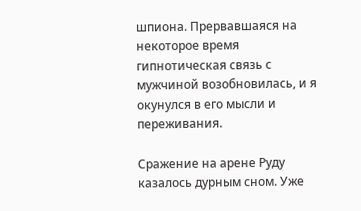шпиона. Прервавшаяся на некоторое время гипнотическая связь с мужчиной возобновилась, и я окунулся в его мысли и переживания.

Сражение на арене Руду казалось дурным сном. Уже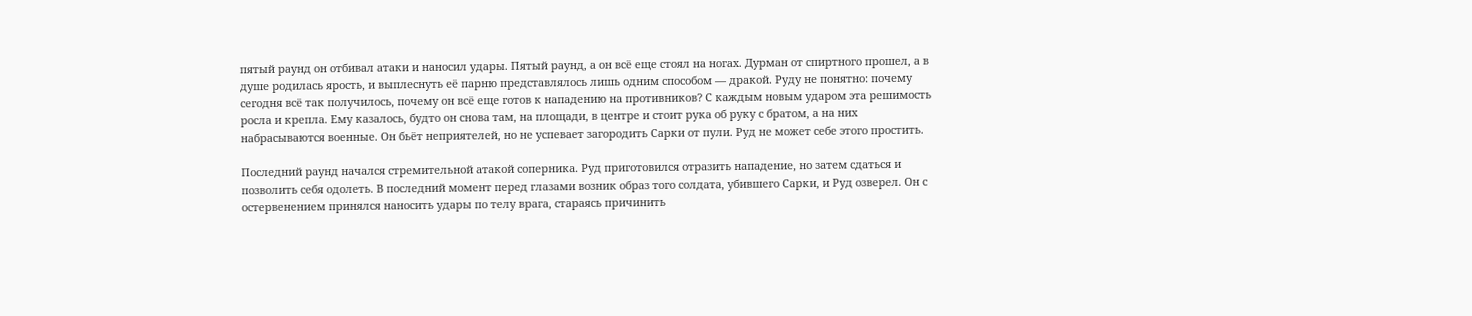пятый раунд он отбивал атаки и наносил удары. Пятый раунд, а он всё еще стоял на ногах. Дурман от спиртного прошел, а в душе родилась ярость, и выплеснуть её парню представлялось лишь одним способом — дракой. Руду не понятно: почему сегодня всё так получилось, почему он всё еще готов к нападению на противников? С каждым новым ударом эта решимость росла и крепла. Ему казалось, будто он снова там, на площади, в центре и стоит рука об руку с братом, а на них набрасываются военные. Он бьёт неприятелей, но не успевает загородить Сарки от пули. Руд не может себе этого простить.

Последний раунд начался стремительной атакой соперника. Руд приготовился отразить нападение, но затем сдаться и позволить себя одолеть. В последний момент перед глазами возник образ того солдата, убившего Сарки, и Руд озверел. Он с остервенением принялся наносить удары по телу врага, стараясь причинить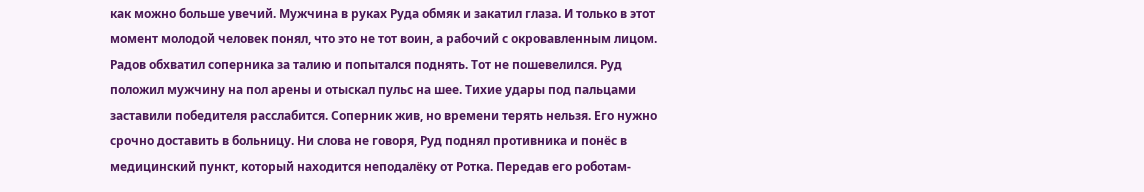как можно больше увечий. Мужчина в руках Руда обмяк и закатил глаза. И только в этот момент молодой человек понял, что это не тот воин, а рабочий с окровавленным лицом. Радов обхватил соперника за талию и попытался поднять. Тот не пошевелился. Руд положил мужчину на пол арены и отыскал пульс на шее. Тихие удары под пальцами заставили победителя расслабится. Соперник жив, но времени терять нельзя. Его нужно срочно доставить в больницу. Ни слова не говоря, Руд поднял противника и понёс в медицинский пункт, который находится неподалёку от Ротка. Передав его роботам-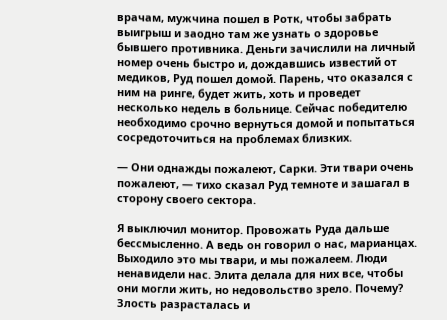врачам, мужчина пошел в Ротк, чтобы забрать выигрыш и заодно там же узнать о здоровье бывшего противника. Деньги зачислили на личный номер очень быстро и, дождавшись известий от медиков, Руд пошел домой. Парень, что оказался с ним на ринге, будет жить, хоть и проведет несколько недель в больнице. Сейчас победителю необходимо срочно вернуться домой и попытаться сосредоточиться на проблемах близких.

— Они однажды пожалеют, Сарки. Эти твари очень пожалеют, — тихо сказал Руд темноте и зашагал в сторону своего сектора.

Я выключил монитор. Провожать Руда дальше бессмысленно. А ведь он говорил о нас, марианцах. Выходило это мы твари, и мы пожалеем. Люди ненавидели нас. Элита делала для них все, чтобы они могли жить, но недовольство зрело. Почему? Злость разрасталась и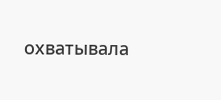охватывала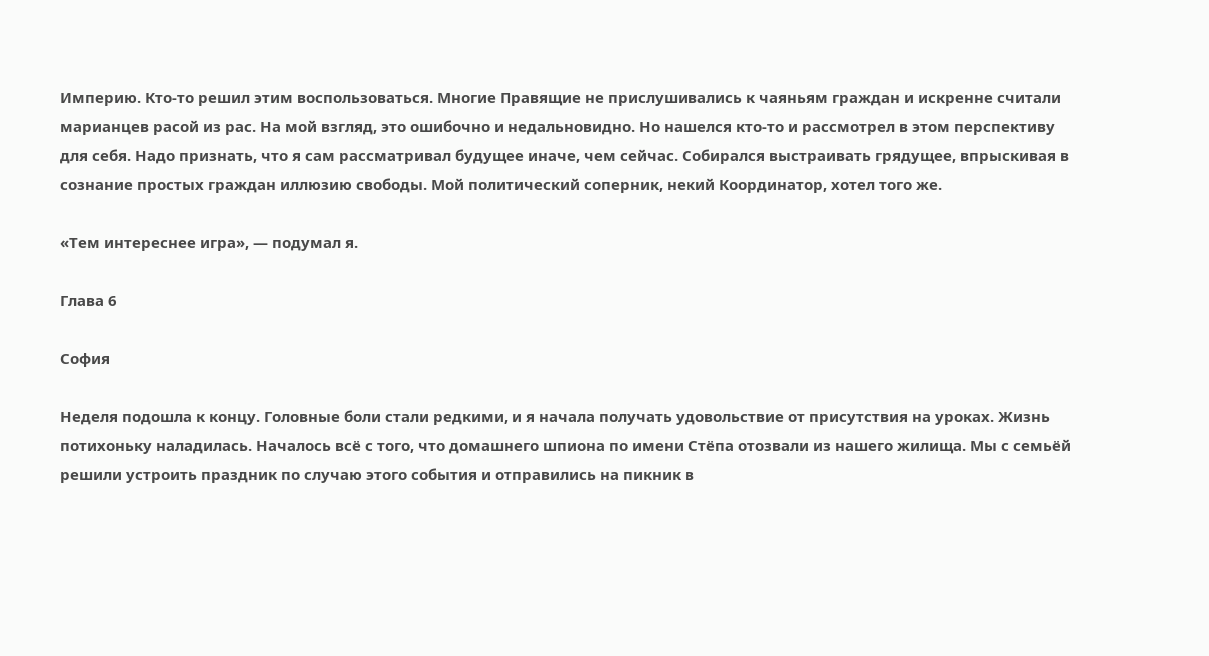Империю. Кто-то решил этим воспользоваться. Многие Правящие не прислушивались к чаяньям граждан и искренне считали марианцев расой из рас. На мой взгляд, это ошибочно и недальновидно. Но нашелся кто-то и рассмотрел в этом перспективу для себя. Надо признать, что я сам рассматривал будущее иначе, чем сейчас. Собирался выстраивать грядущее, впрыскивая в сознание простых граждан иллюзию свободы. Мой политический соперник, некий Координатор, хотел того же.

«Тем интереснее игра», — подумал я.

Глава 6

София

Неделя подошла к концу. Головные боли стали редкими, и я начала получать удовольствие от присутствия на уроках. Жизнь потихоньку наладилась. Началось всё с того, что домашнего шпиона по имени Стёпа отозвали из нашего жилища. Мы с семьёй решили устроить праздник по случаю этого события и отправились на пикник в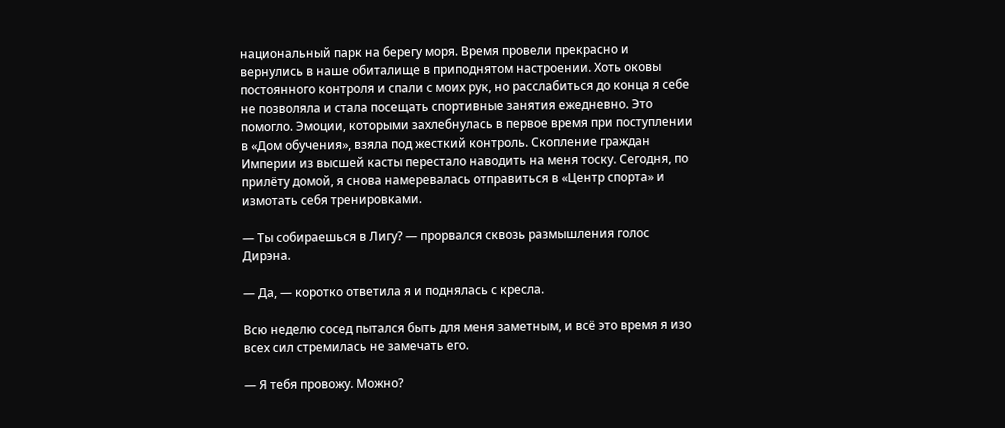национальный парк на берегу моря. Время провели прекрасно и вернулись в наше обиталище в приподнятом настроении. Хоть оковы постоянного контроля и спали с моих рук, но расслабиться до конца я себе не позволяла и стала посещать спортивные занятия ежедневно. Это помогло. Эмоции, которыми захлебнулась в первое время при поступлении в «Дом обучения», взяла под жесткий контроль. Скопление граждан Империи из высшей касты перестало наводить на меня тоску. Сегодня, по прилёту домой, я снова намеревалась отправиться в «Центр спорта» и измотать себя тренировками.

— Ты собираешься в Лигу? — прорвался сквозь размышления голос Дирэна.

— Да, — коротко ответила я и поднялась с кресла.

Всю неделю сосед пытался быть для меня заметным, и всё это время я изо всех сил стремилась не замечать его.

— Я тебя провожу. Можно?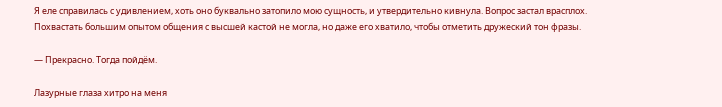Я еле справилась с удивлением, хоть оно буквально затопило мою сущность, и утвердительно кивнула. Вопрос застал врасплох. Похвастать большим опытом общения с высшей кастой не могла, но даже его хватило, чтобы отметить дружеский тон фразы.

— Прекрасно. Тогда пойдём.

Лазурные глаза хитро на меня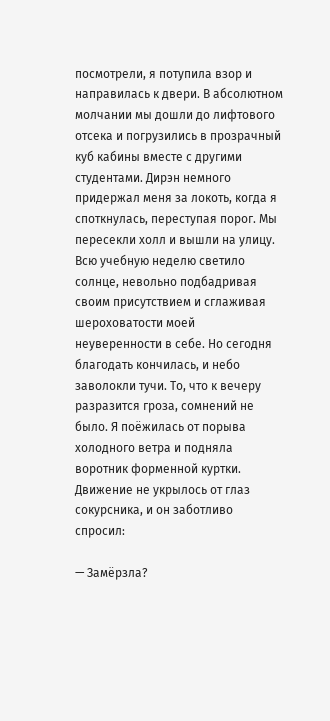посмотрели, я потупила взор и направилась к двери. В абсолютном молчании мы дошли до лифтового отсека и погрузились в прозрачный куб кабины вместе с другими студентами. Дирэн немного придержал меня за локоть, когда я споткнулась, переступая порог. Мы пересекли холл и вышли на улицу. Всю учебную неделю светило солнце, невольно подбадривая своим присутствием и сглаживая шероховатости моей неуверенности в себе. Но сегодня благодать кончилась, и небо заволокли тучи. То, что к вечеру разразится гроза, сомнений не было. Я поёжилась от порыва холодного ветра и подняла воротник форменной куртки. Движение не укрылось от глаз сокурсника, и он заботливо спросил:

— Замёрзла?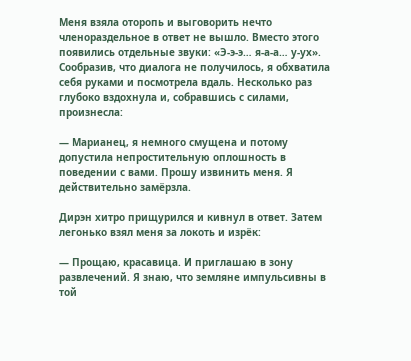Меня взяла оторопь и выговорить нечто членораздельное в ответ не вышло. Вместо этого появились отдельные звуки: «Э-э-э… я-а-а… у-ух». Сообразив, что диалога не получилось, я обхватила себя руками и посмотрела вдаль. Несколько раз глубоко вздохнула и, собравшись с силами, произнесла:

— Марианец, я немного смущена и потому допустила непростительную оплошность в поведении с вами. Прошу извинить меня. Я действительно замёрзла.

Дирэн хитро прищурился и кивнул в ответ. Затем легонько взял меня за локоть и изрёк:

— Прощаю, красавица. И приглашаю в зону развлечений. Я знаю, что земляне импульсивны в той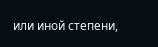или иной степени,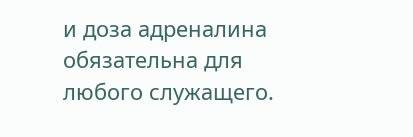и доза адреналина обязательна для любого служащего.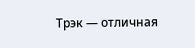Трэк — отличная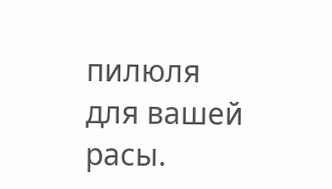пилюля для вашей расы.